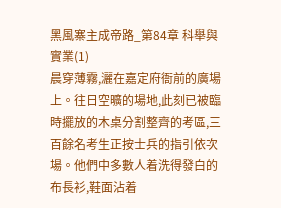黑風寨主成帝路_第84章 科舉與實業(1)
晨穿薄霧,灑在嘉定府衙前的廣場上。往日空曠的場地,此刻已被臨時擺放的木桌分割整齊的考區,三百餘名考生正按士兵的指引依次場。他們中多數人着洗得發白的布長衫,鞋面沾着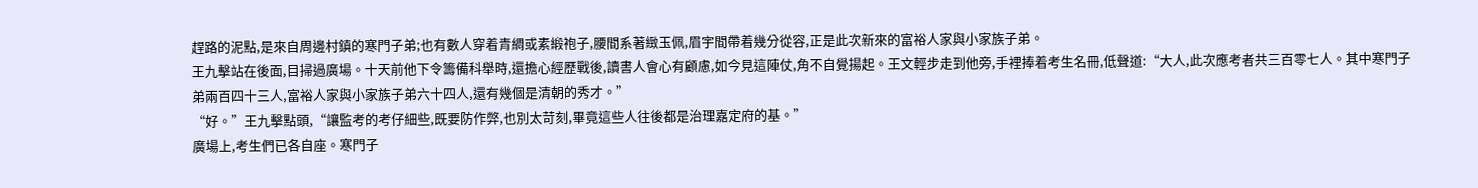趕路的泥點,是來自周邊村鎮的寒門子弟;也有數人穿着青綢或素緞袍子,腰間系著緻玉佩,眉宇間帶着幾分從容,正是此次新來的富裕人家與小家族子弟。
王九擊站在後面,目掃過廣場。十天前他下令籌備科舉時,還擔心經歷戰後,讀書人會心有顧慮,如今見這陣仗,角不自覺揚起。王文輕步走到他旁,手裡捧着考生名冊,低聲道:“大人,此次應考者共三百零七人。其中寒門子弟兩百四十三人,富裕人家與小家族子弟六十四人,還有幾個是清朝的秀才。”
“好。”王九擊點頭,“讓監考的考仔細些,既要防作弊,也別太苛刻,畢竟這些人往後都是治理嘉定府的基。”
廣場上,考生們已各自座。寒門子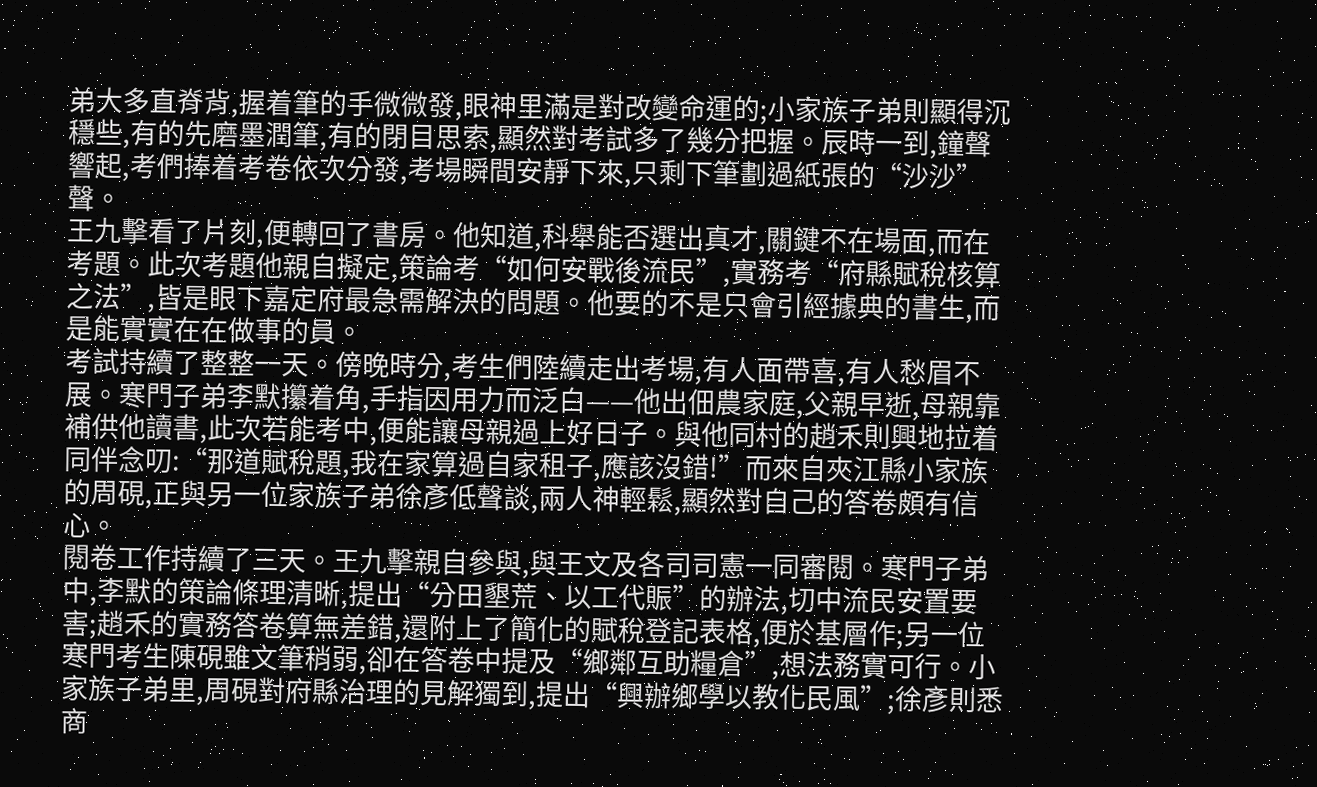弟大多直脊背,握着筆的手微微發,眼神里滿是對改變命運的;小家族子弟則顯得沉穩些,有的先磨墨潤筆,有的閉目思索,顯然對考試多了幾分把握。辰時一到,鐘聲響起,考們捧着考卷依次分發,考場瞬間安靜下來,只剩下筆劃過紙張的“沙沙”聲。
王九擊看了片刻,便轉回了書房。他知道,科舉能否選出真才,關鍵不在場面,而在考題。此次考題他親自擬定,策論考“如何安戰後流民”,實務考“府縣賦稅核算之法”,皆是眼下嘉定府最急需解決的問題。他要的不是只會引經據典的書生,而是能實實在在做事的員。
考試持續了整整一天。傍晚時分,考生們陸續走出考場,有人面帶喜,有人愁眉不展。寒門子弟李默攥着角,手指因用力而泛白——他出佃農家庭,父親早逝,母親靠補供他讀書,此次若能考中,便能讓母親過上好日子。與他同村的趙禾則興地拉着同伴念叨:“那道賦稅題,我在家算過自家租子,應該沒錯!”而來自夾江縣小家族的周硯,正與另一位家族子弟徐彥低聲談,兩人神輕鬆,顯然對自己的答卷頗有信心。
閱卷工作持續了三天。王九擊親自參與,與王文及各司司憲一同審閱。寒門子弟中,李默的策論條理清晰,提出“分田墾荒、以工代賑”的辦法,切中流民安置要害;趙禾的實務答卷算無差錯,還附上了簡化的賦稅登記表格,便於基層作;另一位寒門考生陳硯雖文筆稍弱,卻在答卷中提及“鄉鄰互助糧倉”,想法務實可行。小家族子弟里,周硯對府縣治理的見解獨到,提出“興辦鄉學以教化民風”;徐彥則悉商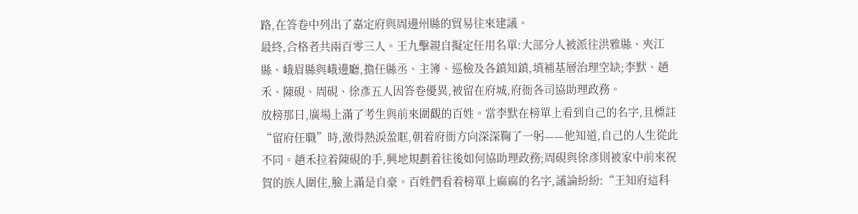路,在答卷中列出了嘉定府與周邊州縣的貿易往來建議。
最終,合格者共兩百零三人。王九擊親自擬定任用名單:大部分人被派往洪雅縣、夾江縣、峨眉縣與峨邊廳,擔任縣丞、主簿、巡檢及各鎮知鎮,填補基層治理空缺;李默、趙禾、陳硯、周硯、徐彥五人因答卷優異,被留在府城,府衙各司協助理政務。
放榜那日,廣場上滿了考生與前來圍觀的百姓。當李默在榜單上看到自己的名字,且標註“留府任職”時,激得熱淚盈眶,朝着府衙方向深深鞠了一躬——他知道,自己的人生從此不同。趙禾拉着陳硯的手,興地規劃着往後如何協助理政務;周硯與徐彥則被家中前來祝賀的族人圍住,臉上滿是自豪。百姓們看着榜單上麻麻的名字,議論紛紛:“王知府這科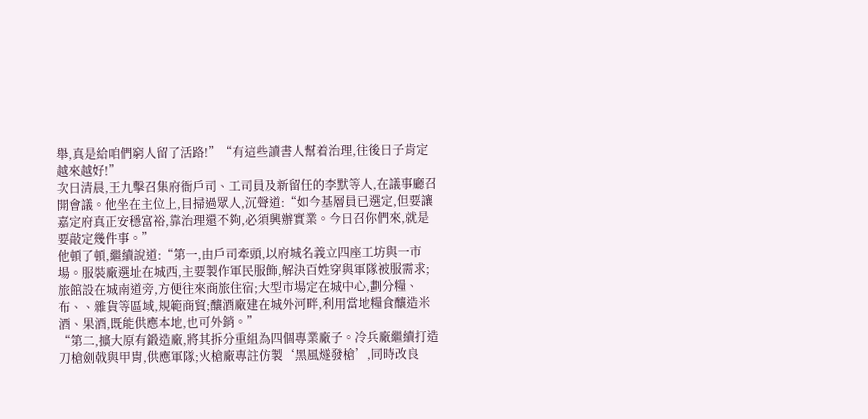舉,真是給咱們窮人留了活路!”“有這些讀書人幫着治理,往後日子肯定越來越好!”
次日清晨,王九擊召集府衙戶司、工司員及新留任的李默等人,在議事廳召開會議。他坐在主位上,目掃過眾人,沉聲道:“如今基層員已選定,但要讓嘉定府真正安穩富裕,靠治理還不夠,必須興辦實業。今日召你們來,就是要敲定幾件事。”
他頓了頓,繼續說道:“第一,由戶司牽頭,以府城名義立四座工坊與一市場。服裝廠選址在城西,主要製作軍民服飾,解決百姓穿與軍隊被服需求;旅館設在城南道旁,方便往來商旅住宿;大型市場定在城中心,劃分糧、布、、雜貨等區域,規範商貿;釀酒廠建在城外河畔,利用當地糧食釀造米酒、果酒,既能供應本地,也可外銷。”
“第二,擴大原有鍛造廠,將其拆分重組為四個專業廠子。冷兵廠繼續打造刀槍劍戟與甲胄,供應軍隊;火槍廠專註仿製‘黑風燧發槍’,同時改良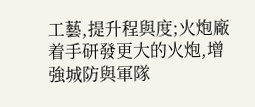工藝,提升程與度;火炮廠着手研發更大的火炮,增強城防與軍隊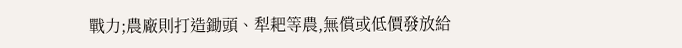戰力;農廠則打造鋤頭、犁耙等農,無償或低價發放給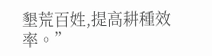墾荒百姓,提高耕種效率。”